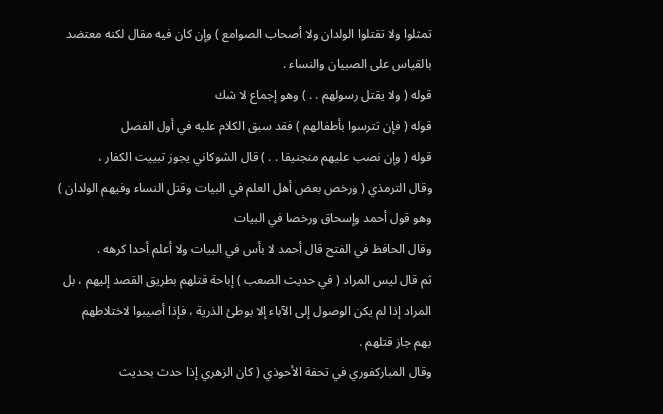تمثلوا ولا تقتلوا الولدان ولا أصحاب الصوامع ) وإن كان فيه مقال لكنه معتضد
بالقياس على الصبيان والنساء .
قوله ( ولا يقتل رسولهم . . ) وهو إجماع لا شك
قوله ( فإن تترسوا بأطفالهم ) فقد سبق الكلام عليه في أول الفصل
قوله ( وإن نصب عليهم منجنيقا . . ) قال الشوكاني يجوز تبييت الكفار ،
وقال الترمذي ( ورخص بعض أهل العلم في البيات وقتل النساء وفيهم الولدان )
وهو قول أحمد وإسحاق ورخصا في البيات
وقال الحافظ في الفتح قال أحمد لا بأس في البيات ولا أعلم أحدا كرهه .
ثم قال ليس المراد ( في حديث الصعب ) إباحة قتلهم بطريق القصد إليهم ، بل
المراد إذا لم يكن الوصول إلى الآباء إلا بوطئ الذرية ، فإذا أصيبوا لاختلاطهم
بهم جاز قتلهم .
وقال المباركفوري في تحفة الأحوذي ( كان الزهري إذا حدث بحديث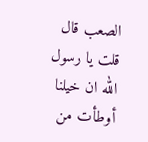الصعب قال قلت يا رسول الله ان خيلنا أوطأت من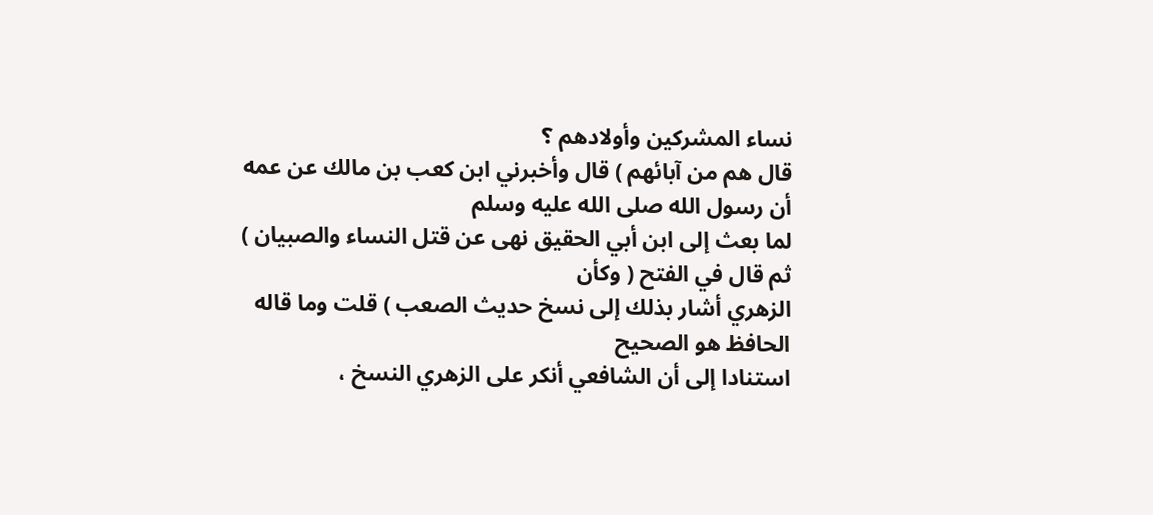نساء المشركين وأولادهم ؟
قال هم من آبائهم ) قال وأخبرني ابن كعب بن مالك عن عمه أن رسول الله صلى الله عليه وسلم
لما بعث إلى ابن أبي الحقيق نهى عن قتل النساء والصبيان ) ثم قال في الفتح ( وكأن
الزهري أشار بذلك إلى نسخ حديث الصعب ) قلت وما قاله الحافظ هو الصحيح
استنادا إلى أن الشافعي أنكر على الزهري النسخ ،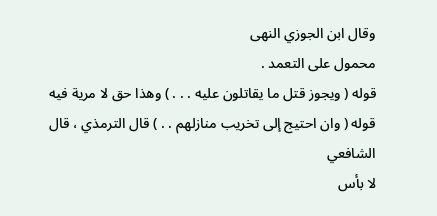وقال ابن الجوزي النهى
محمول على التعمد .
قوله ( ويجوز قتل ما يقاتلون عليه . . . ) وهذا حق لا مرية فيه
قوله ( وان احتيج إلى تخريب منازلهم . . ) قال الترمذي ، قال الشافعي
لا بأس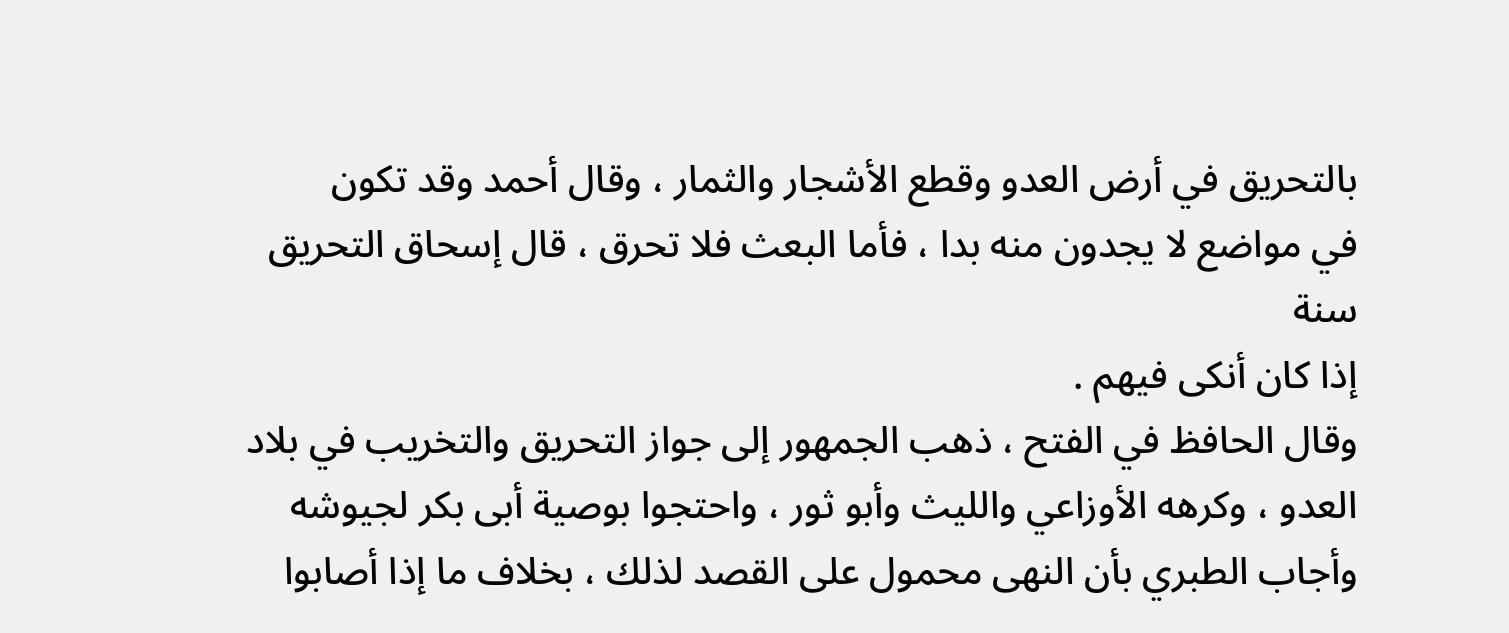بالتحريق في أرض العدو وقطع الأشجار والثمار ، وقال أحمد وقد تكون
في مواضع لا يجدون منه بدا ، فأما البعث فلا تحرق ، قال إسحاق التحريق سنة
إذا كان أنكى فيهم .
وقال الحافظ في الفتح ، ذهب الجمهور إلى جواز التحريق والتخريب في بلاد
العدو ، وكرهه الأوزاعي والليث وأبو ثور ، واحتجوا بوصية أبى بكر لجيوشه
وأجاب الطبري بأن النهى محمول على القصد لذلك ، بخلاف ما إذا أصابوا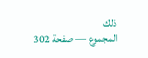ذلك
المجموع — صفحة 302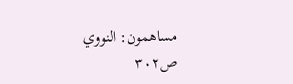مساهمون: النووي
ص٣٠٢